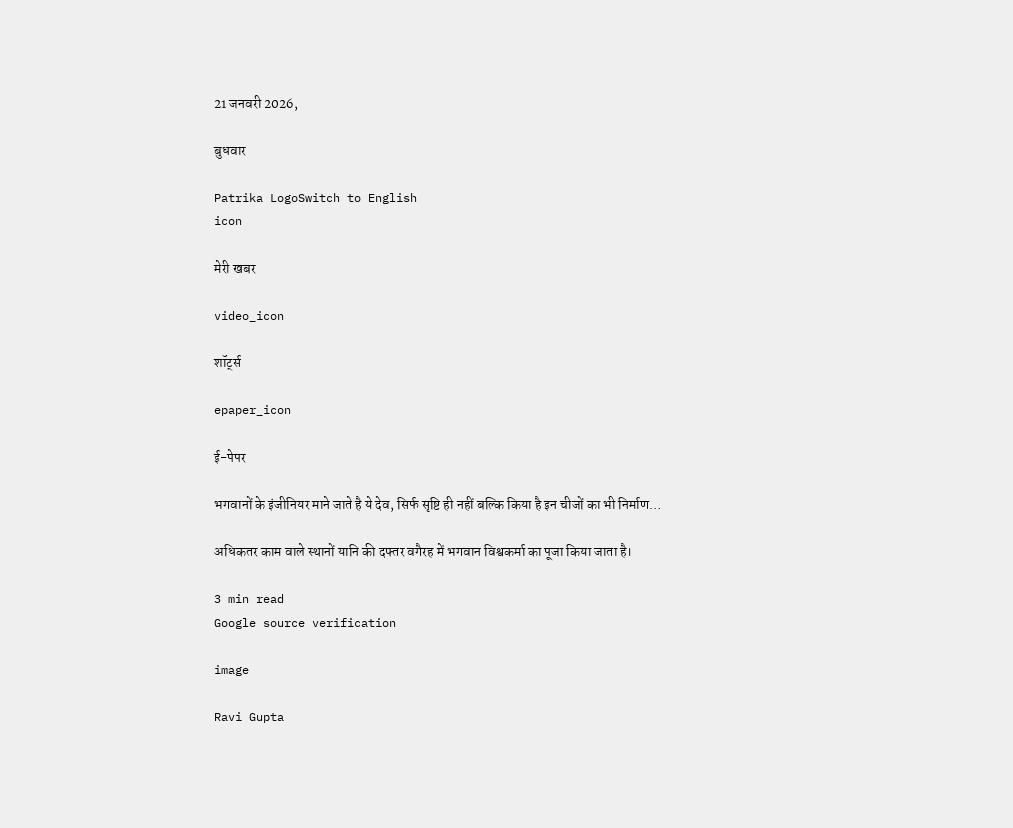21 जनवरी 2026,

बुधवार

Patrika LogoSwitch to English
icon

मेरी खबर

video_icon

शॉर्ट्स

epaper_icon

ई-पेपर

भगवानों के इंजीनियर माने जाते है ये देव, सिर्फ सृष्टि ही नहीं बल्कि किया है इन चीजों का भी निर्माण…

अधिकतर काम वाले स्थानों यानि की दफ्तर वगैरह में भगवान विश्वकर्मा का पूजा किया जाता है।

3 min read
Google source verification

image

Ravi Gupta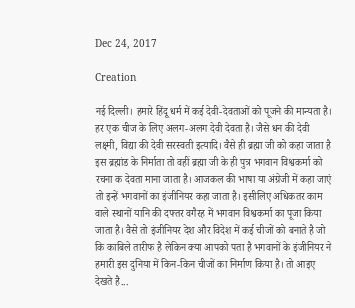Dec 24, 2017

Creation

नई दिल्ली। हमारे हिंदू धर्म में कई देवी-देवताओं को पूजने की मान्यता है। हर एक चीज के लिए अलग-अलग देवी देवता है। जैसे धन की देवी लक्ष्मी, विद्या की देवी सरस्वती इत्यादि। वैसे ही ब्रह्मा जी को कहा जाता है इस ब्रह्मांड के निर्माता तो वहीं ब्रह्मा जी के ही पुत्र भगवान विश्वकर्मा को रचना क देवता माना जाता है। आजकल की भाषा या अंग्रेजी में कहा जाएं तो इन्हें भगवानों का इंजीनियर कहा जाता है। इसीलिए अधिकतर काम वाले स्थानों यानि की दफ्तर वगैरह में भगवान विश्वकर्मा का पूजा किया जाता है। वैसे तो इंजीनियर देश और विदेश में कई चीजों को बनाते है जो कि काबिले तारीफ है लेकिन क्या आपको पता है भगवानों के इंजीनियर ने हमारी इस दुनिया में किन-किन चीजों का निर्माण किया है। तो आइए देखते है...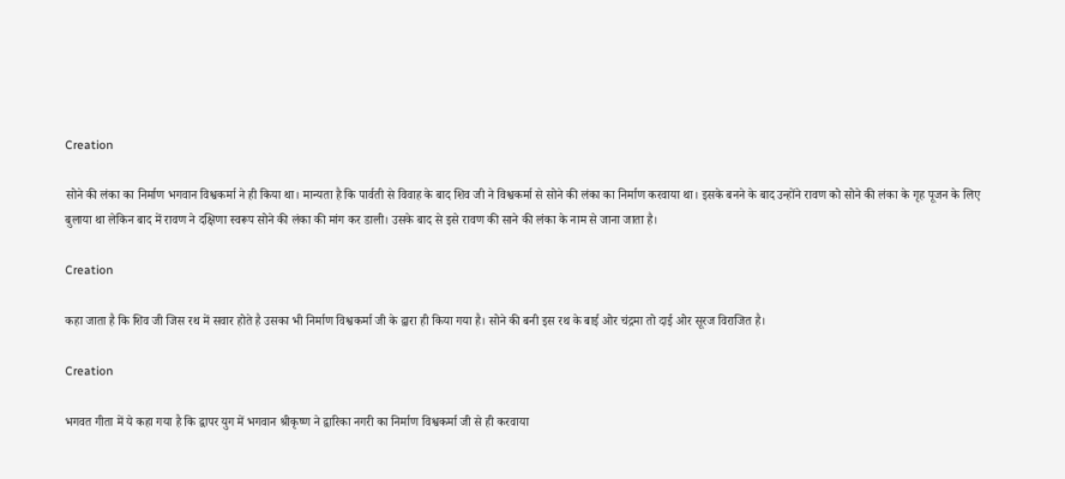Creation

सोने की लंका का निर्माण भगवान विश्वकर्मा ने ही किया था। मान्यता है कि पार्वती से विवाह के बाद शिव जी ने विश्वकर्मा से सोने की लंका का निर्माण करवाया था। इसके बनने के बाद उन्होंने रावण को सोने की लंका के गृह पूजन के लिए बुलाया था लेकिन बाद में रावण ने दक्षिणा स्वरूप सोने की लंका की मांग कर डाली। उसके बाद से इसे रावण की साने की लंका के नाम से जाना जाता है।

Creation

कहा जाता है कि शिव जी जिस रथ में सवार होते है उसका भी निर्माण विश्वकर्मा जी के द्वारा ही किया गया है। सोने की बनी इस रथ के बाई ओर चंद्रमा तो दाई ओर सूरज विराजित है।

Creation

भगवत गीता में ये कहा गया है कि द्वापर युग में भगवान श्रीकृष्ण ने द्वारिका नगरी का निर्माण विश्वकर्मा जी से ही करवाया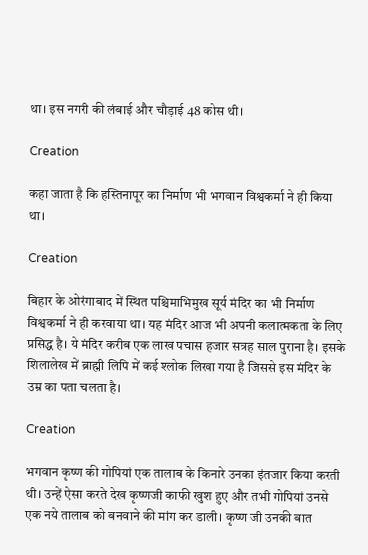था। इस नगरी की लंबाई और चौड़ाई 48 कोस थी।

Creation

कहा जाता है कि हस्तिनापूर का निर्माण भी भगवान विश्वकर्मा ने ही किया था।

Creation

बिहार के ओरंगाबाद में स्थित पश्चिमाभिमुख सूर्य मंदिर का भी निर्माण विश्वकर्मा ने ही करवाया था। यह मंदिर आज भी अपनी कलात्मकता के लिए प्रसिद्ध है। ये मंदिर करीब एक लाख पचास हजार सत्रह साल पुराना है। इसके शिलालेख में ब्राह्मी लिपि में कई श्लोक लिखा गया है जिससे इस मंदिर के उम्र का पता चलता है।

Creation

भगवान कृष्ण की गोपियां एक तालाब के किनारे उनका इंतजार किया करती थी। उन्हें ऐसा करते देख कृष्णजी काफी खुश हुए और तभी गोपियां उनसे एक नये तालाब को बनवाने की मांग कर डाली। कृष्ण जी उनकी बात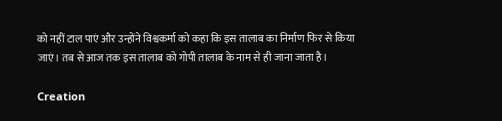को नहीं टाल पाएं और उन्होंने विश्वकर्मा को कहा कि इस तालाब का निर्माण फिर से किया जाएं। तब से आज तक इस तालाब को गोपी तालाब के नाम से ही जाना जाता है।

Creation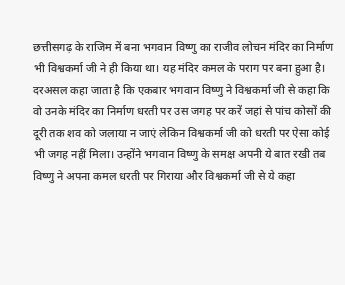छत्तीसगढ़ के राजिम में बना भगवान विष्णु का राजीव लोचन मंदिर का निर्माण भी विश्वकर्मा जी ने ही किया था। यह मंदिर कमल के पराग पर बना हुआ है। दरअसल कहा जाता है कि एकबार भगवान विष्णु ने विश्वकर्मा जी से कहा कि वो उनके मंदिर का निर्माण धरती पर उस जगह पर करें जहां से पांच कोसों की दूरी तक शव को जलाया न जाएं लेकिन विश्वकर्मा जी को धरती पर ऐसा कोई भी जगह नहीं मिला। उन्होंने भगवान विष्णु के समक्ष अपनी ये बात रखी तब विष्णु ने अपना कमल धरती पर गिराया और विश्वकर्मा जी से ये कहा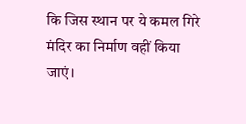कि जिस स्थान पर ये कमल गिरे मंदिर का निर्माण वहीं किया जाएं।